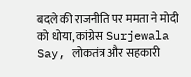बदले की राजनीति पर ममता ने मोदी को धोया, कांग्रेस Surjewala Say, लोकतंत्र और सहकारी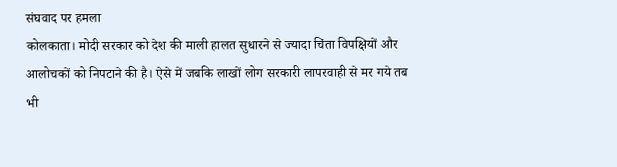संघवाद पर हमला
कोलकाता। मोदी सरकार को देश की माली हालत सुधारने से ज्यादा चिंता विपक्षियों और आलोचकों को निपटाने की है। ऐसे में जबकि लाखों लोग सरकारी लापरवाही से मर गये तब भी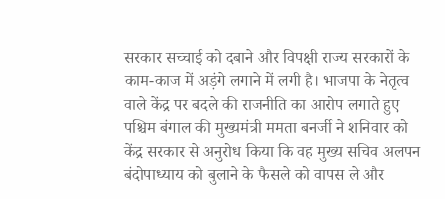सरकार सच्चाई को दबाने और विपक्षी राज्य सरकारों के काम-काज में अड़ंगे लगाने में लगी है। भाजपा के नेतृत्व वाले केंद्र पर बदले की राजनीति का आरोप लगाते हुए पश्चिम बंगाल की मुख्यमंत्री ममता बनर्जी ने शनिवार को केंद्र सरकार से अनुरोध किया कि वह मुख्य सचिव अलपन बंदोपाध्याय को बुलाने के फैसले को वापस ले और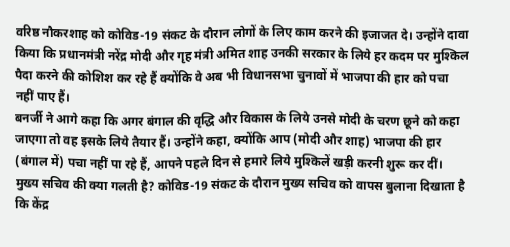वरिष्ठ नौकरशाह को कोविड-19 संकट के दौरान लोगों के लिए काम करने की इजाजत दे। उन्होंने दावा किया कि प्रधानमंत्री नरेंद्र मोदी और गृह मंत्री अमित शाह उनकी सरकार के लिये हर कदम पर मुश्किल पैदा करने की कोशिश कर रहे हैं क्योंकि वे अब भी विधानसभा चुनावों में भाजपा की हार को पचा नहीं पाए हैं।
बनर्जी ने आगे कहा कि अगर बंगाल की वृद्धि और विकास के लिये उनसे मोदी के चरण छूने को कहा जाएगा तो वह इसके लिये तैयार हैं। उन्होंने कहा, क्योंकि आप (मोदी और शाह) भाजपा की हार (बंगाल में) पचा नहीं पा रहे हैं, आपने पहले दिन से हमारे लिये मुश्किलें खड़ी करनी शुरू कर दीं। मुख्य सचिव की क्या गलती है? कोविड-19 संकट के दौरान मुख्य सचिव को वापस बुलाना दिखाता है कि केंद्र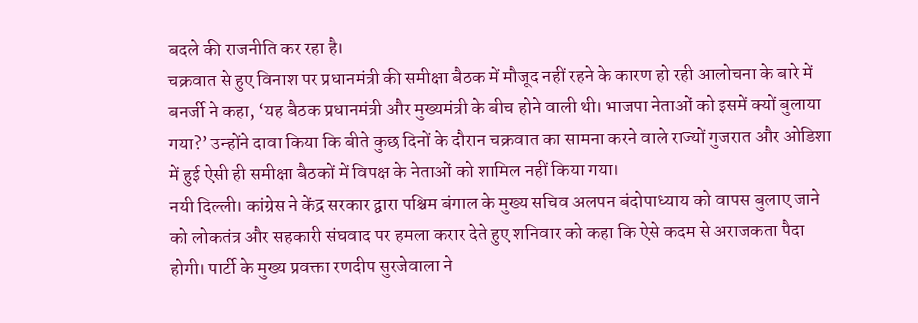बदले की राजनीति कर रहा है।
चक्रवात से हुए विनाश पर प्रधानमंत्री की समीक्षा बैठक में मौजूद नहीं रहने के कारण हो रही आलोचना के बारे में बनर्जी ने कहा, ‘यह बैठक प्रधानमंत्री और मुख्यमंत्री के बीच होने वाली थी। भाजपा नेताओं को इसमें क्यों बुलाया गया?’ उन्होंने दावा किया कि बीते कुछ दिनों के दौरान चक्रवात का सामना करने वाले राज्यों गुजरात और ओडिशा में हुई ऐसी ही समीक्षा बैठकों में विपक्ष के नेताओं को शामिल नहीं किया गया।
नयी दिल्ली। कांग्रेस ने केंद्र सरकार द्वारा पश्चिम बंगाल के मुख्य सचिव अलपन बंदोपाध्याय को वापस बुलाए जाने को लोकतंत्र और सहकारी संघवाद पर हमला करार देते हुए शनिवार को कहा कि ऐसे कदम से अराजकता पैदा होगी। पार्टी के मुख्य प्रवक्ता रणदीप सुरजेवाला ने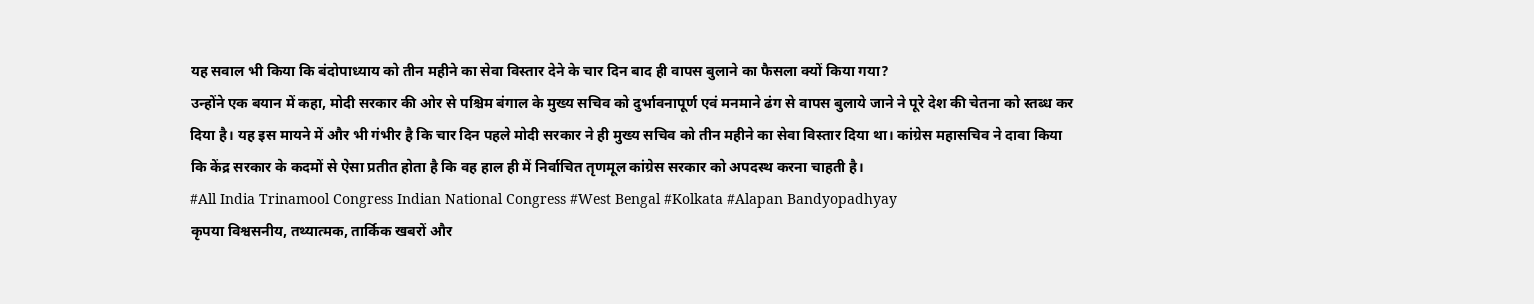यह सवाल भी किया कि बंदोपाध्याय को तीन महीने का सेवा विस्तार देने के चार दिन बाद ही वापस बुलाने का फैसला क्यों किया गया?
उन्होंने एक बयान में कहा, मोदी सरकार की ओर से पश्चिम बंगाल के मुख्य सचिव को दुर्भावनापूर्ण एवं मनमाने ढंग से वापस बुलाये जाने ने पूरे देश की चेतना को स्तब्ध कर दिया है। यह इस मायने में और भी गंभीर है कि चार दिन पहले मोदी सरकार ने ही मुख्य सचिव को तीन महीने का सेवा विस्तार दिया था। कांग्रेस महासचिव ने दावा किया कि केंद्र सरकार के कदमों से ऐसा प्रतीत होता है कि वह हाल ही में निर्वाचित तृणमूल कांग्रेस सरकार को अपदस्थ करना चाहती है।
#All India Trinamool Congress Indian National Congress #West Bengal #Kolkata #Alapan Bandyopadhyay
कृपया विश्वसनीय, तथ्यात्मक, तार्किक खबरों और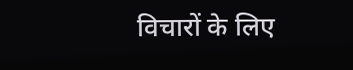विचारों के लिए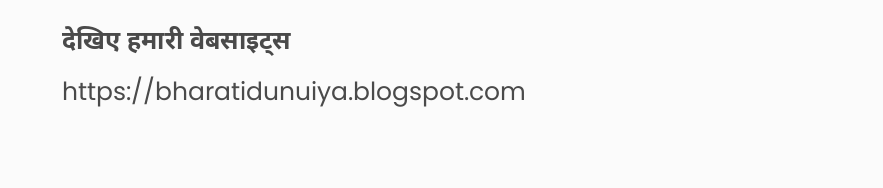देखिए हमारी वेबसाइट्स
https://bharatidunuiya.blogspot.com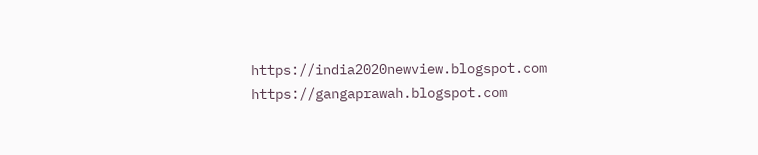https://india2020newview.blogspot.com
https://gangaprawah.blogspot.com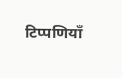टिप्पणियाँ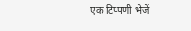एक टिप्पणी भेजें